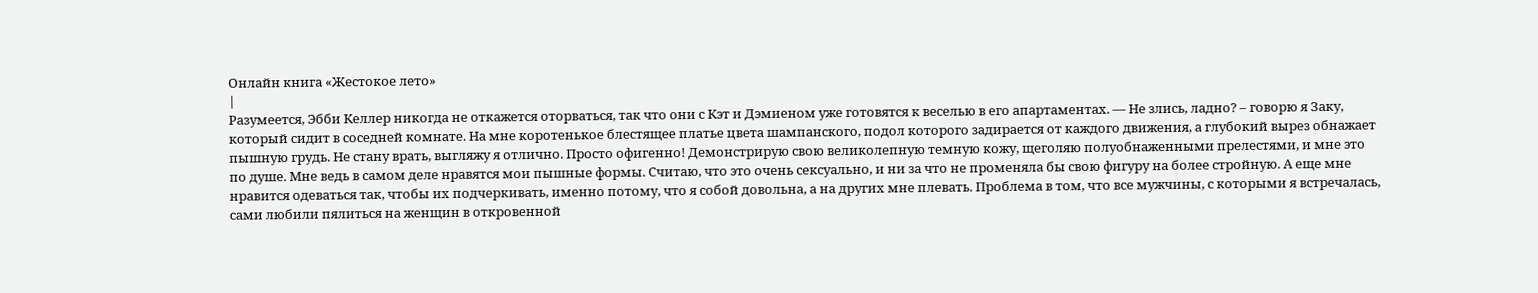Онлайн книга «Жестокое лето»
|
Разумеется, Эбби Келлер никогда не откажется оторваться, так что они с Кэт и Дэмиеном уже готовятся к веселью в его апартаментах. — Не злись, ладно? – говорю я Заку, который сидит в соседней комнате. На мне коротенькое блестящее платье цвета шампанского, подол которого задирается от каждого движения, а глубокий вырез обнажает пышную грудь. Не стану врать, выгляжу я отлично. Просто офигенно! Демонстрирую свою великолепную темную кожу, щеголяю полуобнаженными прелестями, и мне это по душе. Мне ведь в самом деле нравятся мои пышные формы. Считаю, что это очень сексуально, и ни за что не променяла бы свою фигуру на более стройную. А еще мне нравится одеваться так, чтобы их подчеркивать, именно потому, что я собой довольна, а на других мне плевать. Проблема в том, что все мужчины, с которыми я встречалась, сами любили пялиться на женщин в откровенной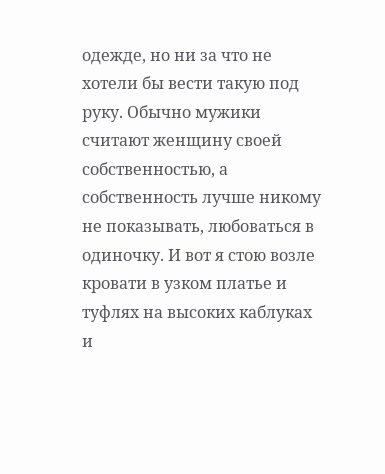одежде, но ни за что не хотели бы вести такую под руку. Обычно мужики считают женщину своей собственностью, а собственность лучше никому не показывать, любоваться в одиночку. И вот я стою возле кровати в узком платье и туфлях на высоких каблуках и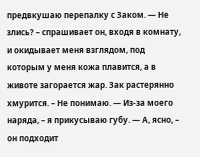предвкушаю перепалку с Заком. — Не злись? – спрашивает он, входя в комнату, и окидывает меня взглядом, под которым у меня кожа плавится, а в животе загорается жар. Зак растерянно хмурится. – Не понимаю. — Из-за моего наряда, – я прикусываю губу. — А, ясно, – он подходит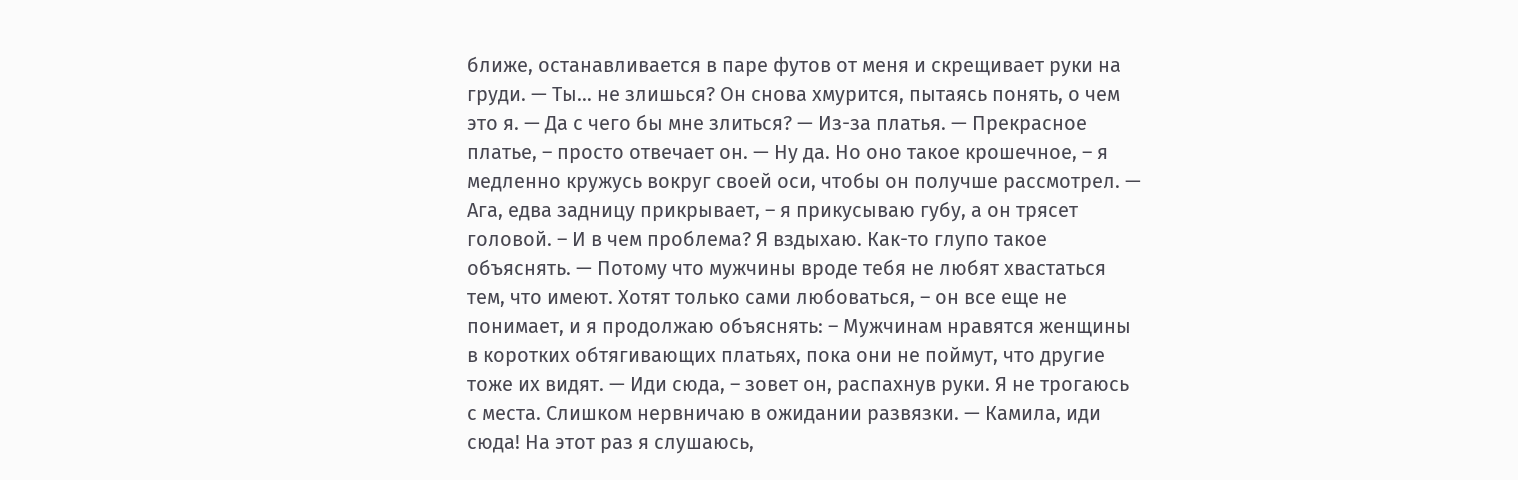ближе, останавливается в паре футов от меня и скрещивает руки на груди. — Ты… не злишься? Он снова хмурится, пытаясь понять, о чем это я. — Да с чего бы мне злиться? — Из-за платья. — Прекрасное платье, – просто отвечает он. — Ну да. Но оно такое крошечное, – я медленно кружусь вокруг своей оси, чтобы он получше рассмотрел. — Ага, едва задницу прикрывает, – я прикусываю губу, а он трясет головой. – И в чем проблема? Я вздыхаю. Как-то глупо такое объяснять. — Потому что мужчины вроде тебя не любят хвастаться тем, что имеют. Хотят только сами любоваться, – он все еще не понимает, и я продолжаю объяснять: – Мужчинам нравятся женщины в коротких обтягивающих платьях, пока они не поймут, что другие тоже их видят. — Иди сюда, – зовет он, распахнув руки. Я не трогаюсь с места. Слишком нервничаю в ожидании развязки. — Камила, иди сюда! На этот раз я слушаюсь,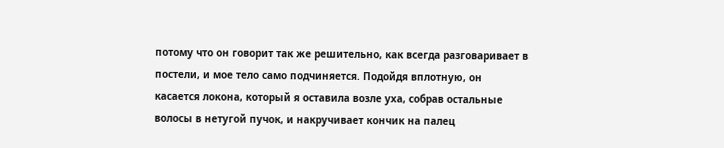потому что он говорит так же решительно, как всегда разговаривает в постели, и мое тело само подчиняется. Подойдя вплотную, он касается локона, который я оставила возле уха, собрав остальные волосы в нетугой пучок, и накручивает кончик на палец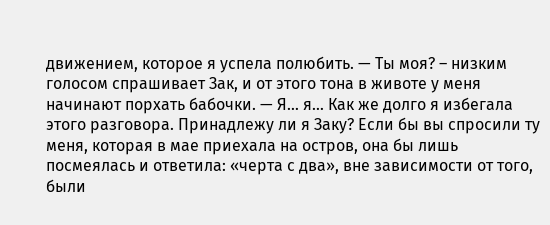движением, которое я успела полюбить. — Ты моя? – низким голосом спрашивает Зак, и от этого тона в животе у меня начинают порхать бабочки. — Я… я… Как же долго я избегала этого разговора. Принадлежу ли я Заку? Если бы вы спросили ту меня, которая в мае приехала на остров, она бы лишь посмеялась и ответила: «черта с два», вне зависимости от того, были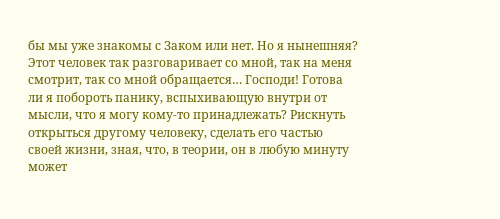бы мы уже знакомы с Заком или нет. Но я нынешняя? Этот человек так разговаривает со мной, так на меня смотрит, так со мной обращается… Господи! Готова ли я побороть панику, вспыхивающую внутри от мысли, что я могу кому-то принадлежать? Рискнуть открыться другому человеку, сделать его частью своей жизни, зная, что, в теории, он в любую минуту может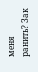меня ранить? Зак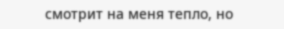смотрит на меня тепло, но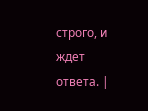строго, и ждет ответа. |